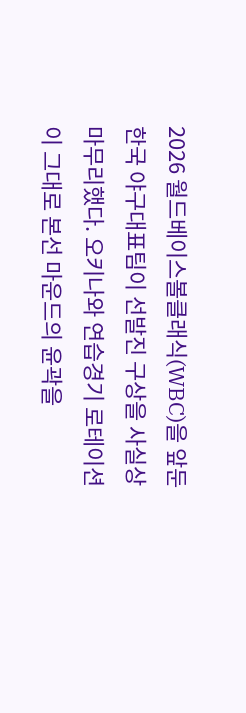2026 월드베이스볼클래식(WBC)을 앞둔 한국 야구대표팀이 선발진 구상을 사실상 마무리했다. 오키나와 연습경기 로테이션이 그대로 본선 마운드의 윤곽을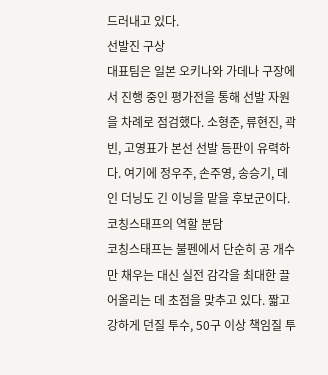드러내고 있다.
선발진 구상
대표팀은 일본 오키나와 가데나 구장에서 진행 중인 평가전을 통해 선발 자원을 차례로 점검했다. 소형준, 류현진, 곽빈, 고영표가 본선 선발 등판이 유력하다. 여기에 정우주, 손주영, 송승기, 데인 더닝도 긴 이닝을 맡을 후보군이다.
코칭스태프의 역할 분담
코칭스태프는 불펜에서 단순히 공 개수만 채우는 대신 실전 감각을 최대한 끌어올리는 데 초점을 맞추고 있다. 짧고 강하게 던질 투수, 50구 이상 책임질 투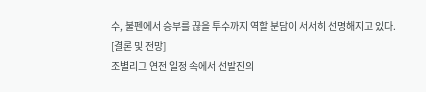수, 불펜에서 승부를 끊을 투수까지 역할 분담이 서서히 선명해지고 있다.
[결론 및 전망]
조별리그 연전 일정 속에서 선발진의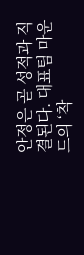안정은 곧 성적과 직결된다. 대표팀 마운드의 ‘착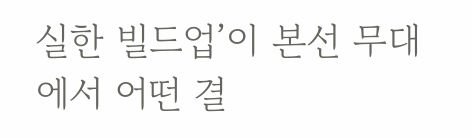실한 빌드업’이 본선 무대에서 어떤 결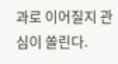과로 이어질지 관심이 쏠린다.